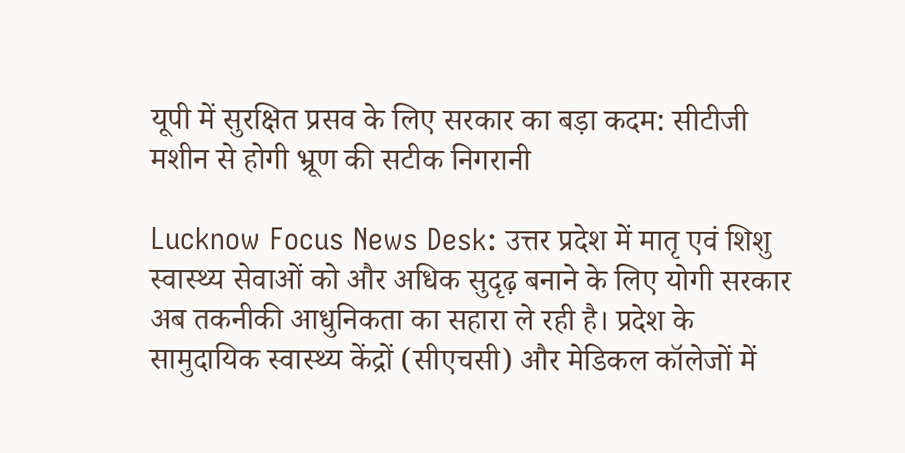यूपी में सुरक्षित प्रसव के लिए सरकार का बड़ा कदम: सीटीजी मशीन से होगी भ्रूण की सटीक निगरानी

Lucknow Focus News Desk: उत्तर प्रदेश में मातृ एवं शिशु स्वास्थ्य सेवाओं को और अधिक सुदृढ़ बनाने के लिए योगी सरकार अब तकनीकी आधुनिकता का सहारा ले रही है। प्रदेश के सामुदायिक स्वास्थ्य केंद्रों (सीएचसी) और मेडिकल कॉलेजों में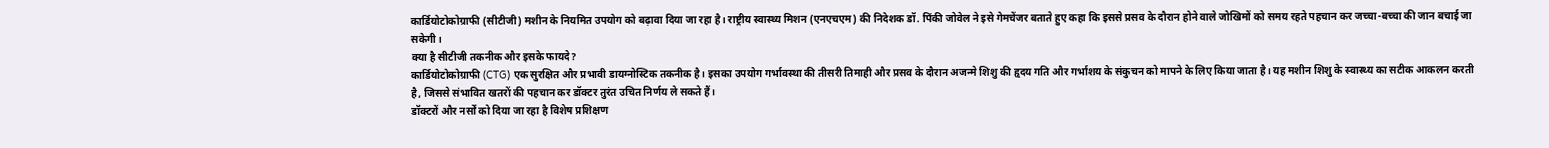कार्डियोटोकोग्राफी (सीटीजी) मशीन के नियमित उपयोग को बढ़ावा दिया जा रहा है। राष्ट्रीय स्वास्थ्य मिशन (एनएचएम) की निदेशक डॉ. पिंकी जोवेल ने इसे गेमचेंजर बताते हुए कहा कि इससे प्रसव के दौरान होने वाले जोखिमों को समय रहते पहचान कर जच्चा-बच्चा की जान बचाई जा सकेगी।
क्या है सीटीजी तकनीक और इसके फायदे?
कार्डियोटोकोग्राफी (CTG) एक सुरक्षित और प्रभावी डायग्नोस्टिक तकनीक है। इसका उपयोग गर्भावस्था की तीसरी तिमाही और प्रसव के दौरान अजन्मे शिशु की हृदय गति और गर्भाशय के संकुचन को मापने के लिए किया जाता है। यह मशीन शिशु के स्वास्थ्य का सटीक आकलन करती है, जिससे संभावित खतरों की पहचान कर डॉक्टर तुरंत उचित निर्णय ले सकते हैं।
डॉक्टरों और नर्सों को दिया जा रहा है विशेष प्रशिक्षण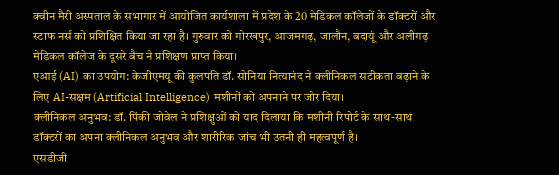क्वीन मैरी अस्पताल के सभागार में आयोजित कार्यशाला में प्रदेश के 20 मेडिकल कॉलेजों के डॉक्टरों और स्टाफ नर्स को प्रशिक्षित किया जा रहा है। गुरुवार को गोरखपुर, आजमगढ़, जालौन, बदायूं और अलीगढ़ मेडिकल कॉलेज के दूसरे बैच ने प्रशिक्षण प्राप्त किया।
एआई (AI) का उपयोग: केजीएमयू की कुलपति डॉ. सोनिया नित्यानंद ने क्लीनिकल सटीकता बढ़ाने के लिए AI-सक्षम (Artificial Intelligence) मशीनों को अपनाने पर जोर दिया।
क्लीनिकल अनुभव: डॉ. पिंकी जोवेल ने प्रशिक्षुओं को याद दिलाया कि मशीनी रिपोर्ट के साथ-साथ डॉक्टरों का अपना क्लीनिकल अनुभव और शारीरिक जांच भी उतनी ही महत्वपूर्ण है।
एसडीजी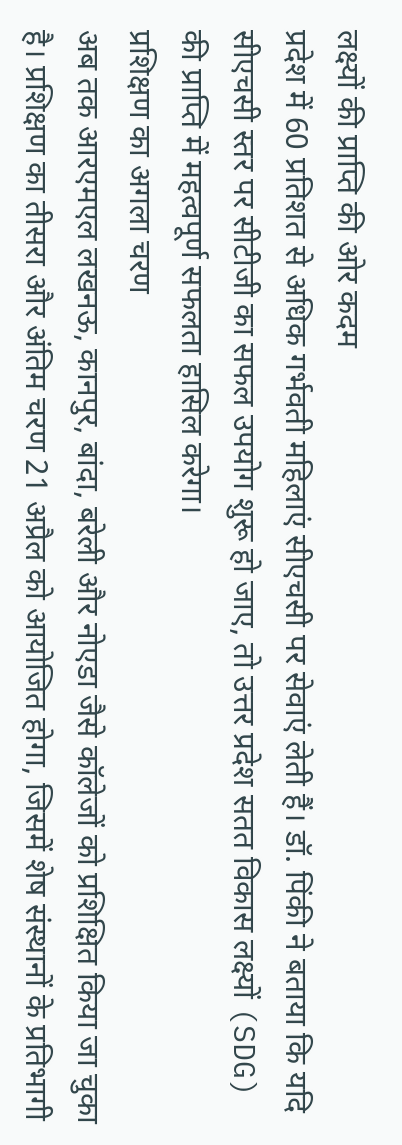लक्ष्यों की प्राप्ति की ओर कदम
प्रदेश में 60 प्रतिशत से अधिक गर्भवती महिलाएं सीएचसी पर सेवाएं लेती हैं। डॉ. पिंकी ने बताया कि यदि सीएचसी स्तर पर सीटीजी का सफल उपयोग शुरू हो जाए, तो उत्तर प्रदेश सतत विकास लक्ष्यों (SDG) की प्राप्ति में महत्वपूर्ण सफलता हासिल करेगा।
प्रशिक्षण का अगला चरण
अब तक आरएमएल लखनऊ, कानपुर, बांदा, बरेली और नोएडा जैसे कॉलेजों को प्रशिक्षित किया जा चुका है। प्रशिक्षण का तीसरा और अंतिम चरण 21 अप्रैल को आयोजित होगा, जिसमें शेष संस्थानों के प्रतिभागी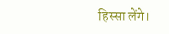हिस्सा लेंगे।